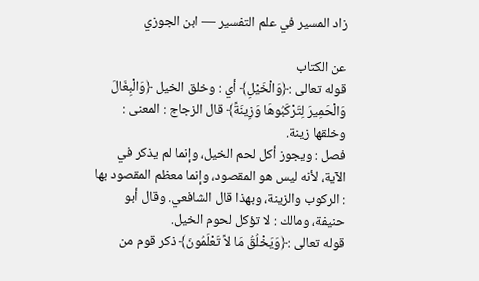زاد المسير في علم التفسير — ابن الجوزي

عن الكتاب
قوله تعالى :﴿وَالْخَيْلِ﴾ أي : وخلق الخيل ﴿وَالْبِغَالَ وَالْحَمِيرَ لِتَرْكَبُوهَا وَزِينَةً﴾ قال الزجاج : المعنى : وخلقها زينة.
فصل : ويجوز أكل لحم الخيل، وإنما لم يذكر في الآية، لأنه ليس هو المقصود، وإنما معظم المقصود بها : الركوب والزينة، وبهذا قال الشافعي. وقال أبو حنيفة، ومالك : لا تؤكل لحوم الخيل.
قوله تعالى :﴿وَيَخْلُقُ مَا لاً تَعْلَمُونَ﴾ ذكر قوم من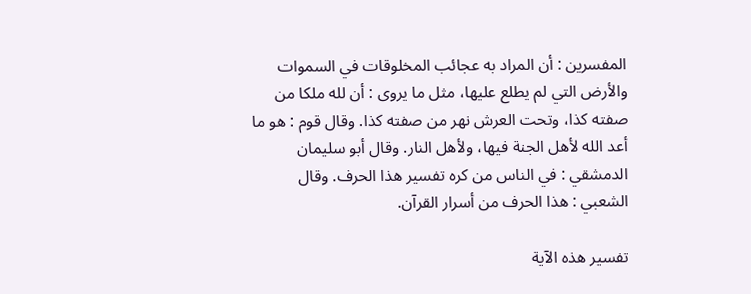المفسرين : أن المراد به عجائب المخلوقات في السموات والأرض التي لم يطلع عليها، مثل ما يروى : أن لله ملكا من صفته كذا، وتحت العرش نهر من صفته كذا. وقال قوم : هو ما أعد الله لأهل الجنة فيها، ولأهل النار. وقال أبو سليمان الدمشقي : في الناس من كره تفسير هذا الحرف. وقال الشعبي : هذا الحرف من أسرار القرآن.

تفسير هذه الآية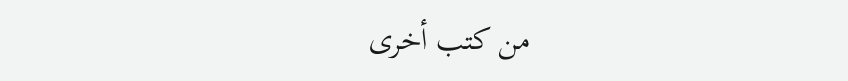من كتب أخرى